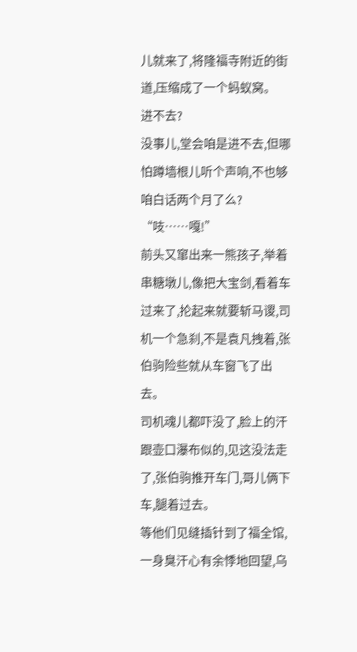儿就来了,将隆福寺附近的街道,压缩成了一个蚂蚁窝。
进不去?
没事儿,堂会咱是进不去,但哪怕蹲墙根儿听个声响,不也够咱白话两个月了么?
“吱……嘎!”
前头又窜出来一熊孩子,举着串糖墩儿,像把大宝剑,看着车过来了,抡起来就要斩马谡,司机一个急刹,不是袁凡拽着,张伯驹险些就从车窗飞了出去。
司机魂儿都吓没了,脸上的汗跟壶口瀑布似的,见这没法走了,张伯驹推开车门,哥儿俩下车,腿着过去。
等他们见缝插针到了福全馆,一身臭汗心有余悸地回望,乌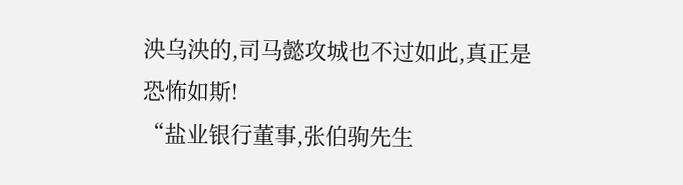泱乌泱的,司马懿攻城也不过如此,真正是恐怖如斯!
“盐业银行董事,张伯驹先生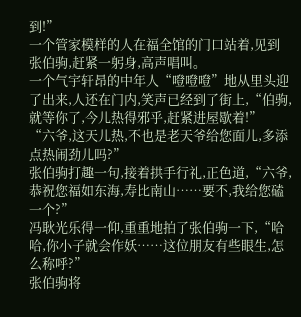到!”
一个管家模样的人在福全馆的门口站着,见到张伯驹,赶紧一躬身,高声唱叫。
一个气宇轩昂的中年人“噔噔噔”地从里头迎了出来,人还在门内,笑声已经到了街上,“伯驹,就等你了,今儿热得邪乎,赶紧进屋歇着!”
“六爷,这天儿热,不也是老天爷给您面儿,多添点热闹劲儿吗?”
张伯驹打趣一句,接着拱手行礼,正色道,“六爷,恭祝您福如东海,寿比南山……要不,我给您磕一个?”
冯耿光乐得一仰,重重地拍了张伯驹一下,“哈哈,你小子就会作妖……这位朋友有些眼生,怎么称呼?”
张伯驹将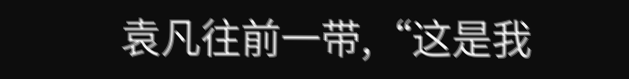袁凡往前一带,“这是我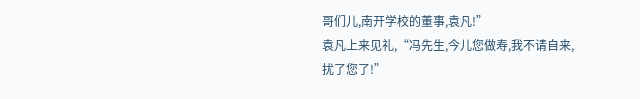哥们儿,南开学校的董事,袁凡!”
袁凡上来见礼,“冯先生,今儿您做寿,我不请自来,扰了您了!”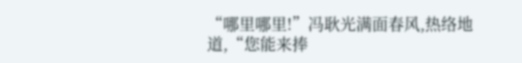“哪里哪里!”冯耿光满面春风,热络地道,“您能来捧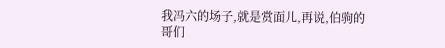我冯六的场子,就是赏面儿,再说,伯驹的哥们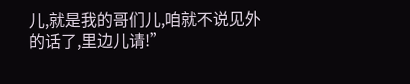儿,就是我的哥们儿,咱就不说见外的话了,里边儿请!”